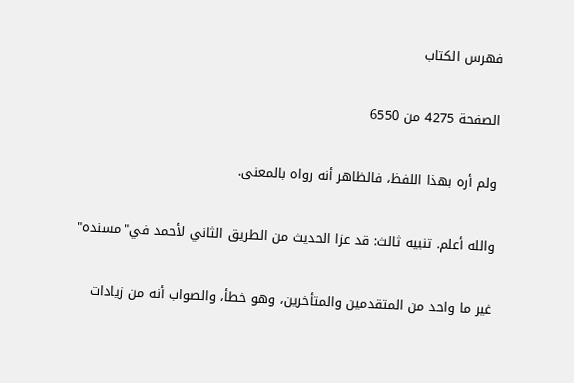فهرس الكتاب

الصفحة 4275 من 6550

ولم أره بهذا اللفظ، فالظاهر أنه رواه بالمعنى.

والله أعلم. تنبيه ثالث: قد عزا الحديث من الطريق الثاني لأحمد في"مسنده"

غير ما واحد من المتقدمين والمتأخرين، وهو خطأ، والصواب أنه من زيادات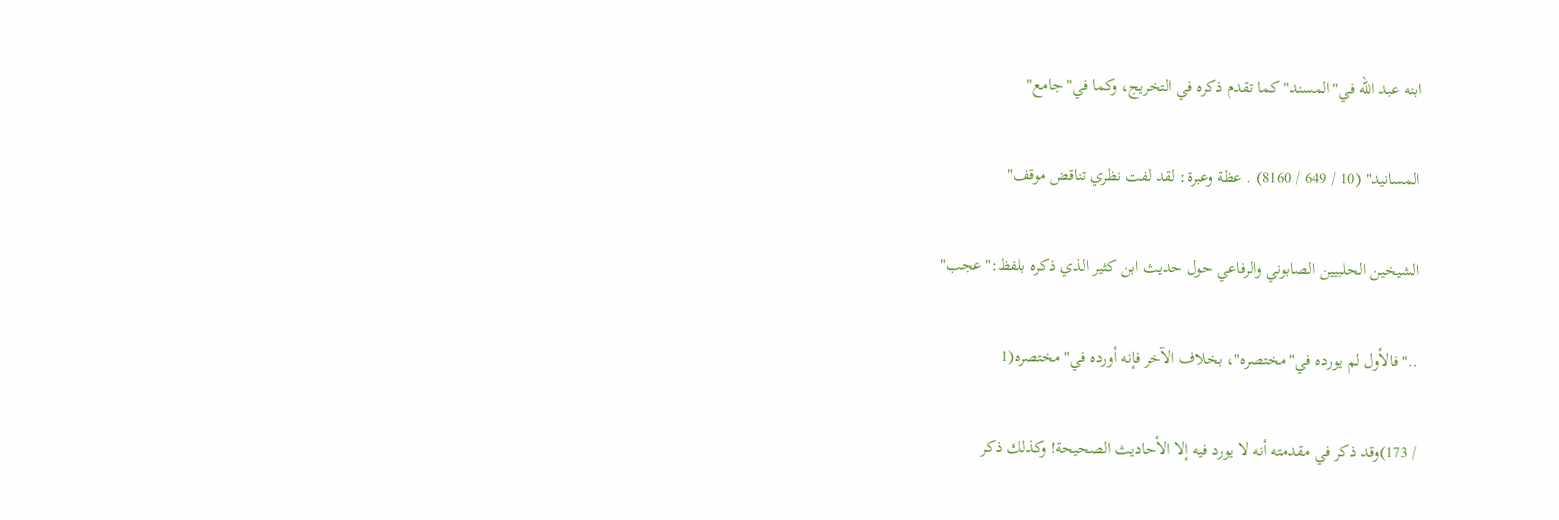ابنه عبد الله في"المسند"كما تقدم ذكره في التخريج، وكما في"جامع"

المسانيد" (10 / 649 / 8160) . عظة وعبرة: لقد لفت نظري تناقض موقف"

الشيخين الحلبيين الصابوني والرفاعي حول حديث ابن كثير الذي ذكره بلفظ:"عجب"

.."فالأول لم يورده في"مختصره"، بخلاف الآخر فإنه أورده في"مختصره(1

/ 173)وقد ذكر في مقدمته أنه لا يورد فيه إلا الأحاديث الصحيحة! وكذلك ذكر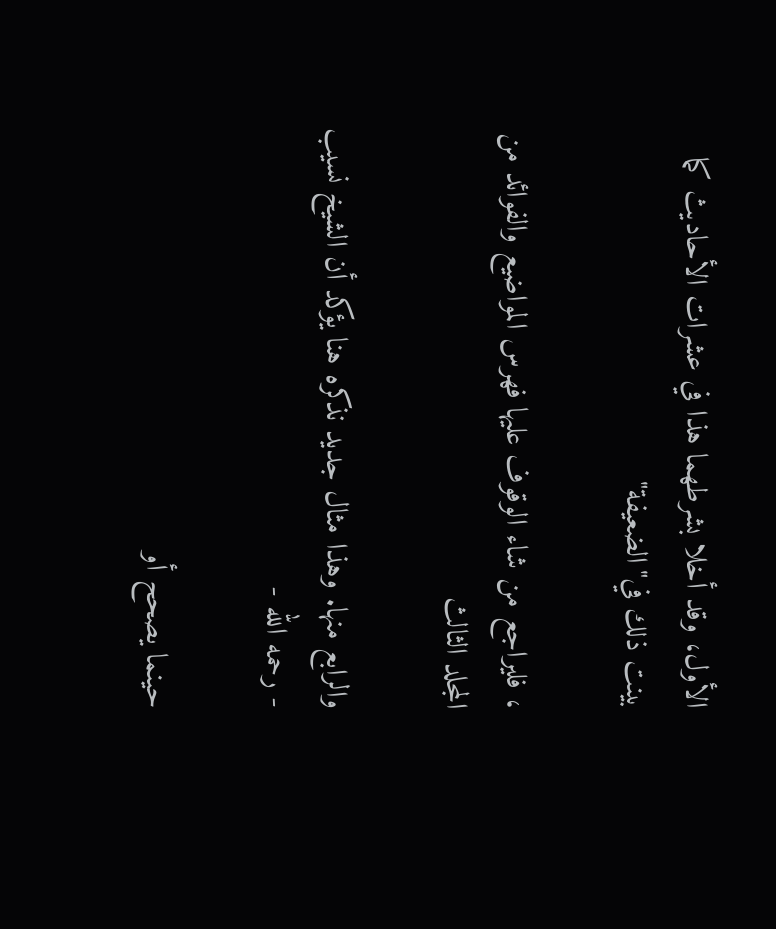الأول، وقد أخلا بشرطهما هذا في عشرات الأحاديث كما بينت ذلك في"الضعيفة"

، فليراجع من شاء الوقوف عليها فهرس المواضيع والفوائد من المجلد الثالث

والرابع منها. وهذا مثال جديد نذكره هنا يؤكد أن الشيخ نسيب - رحمه الله -

حينما يصحح أو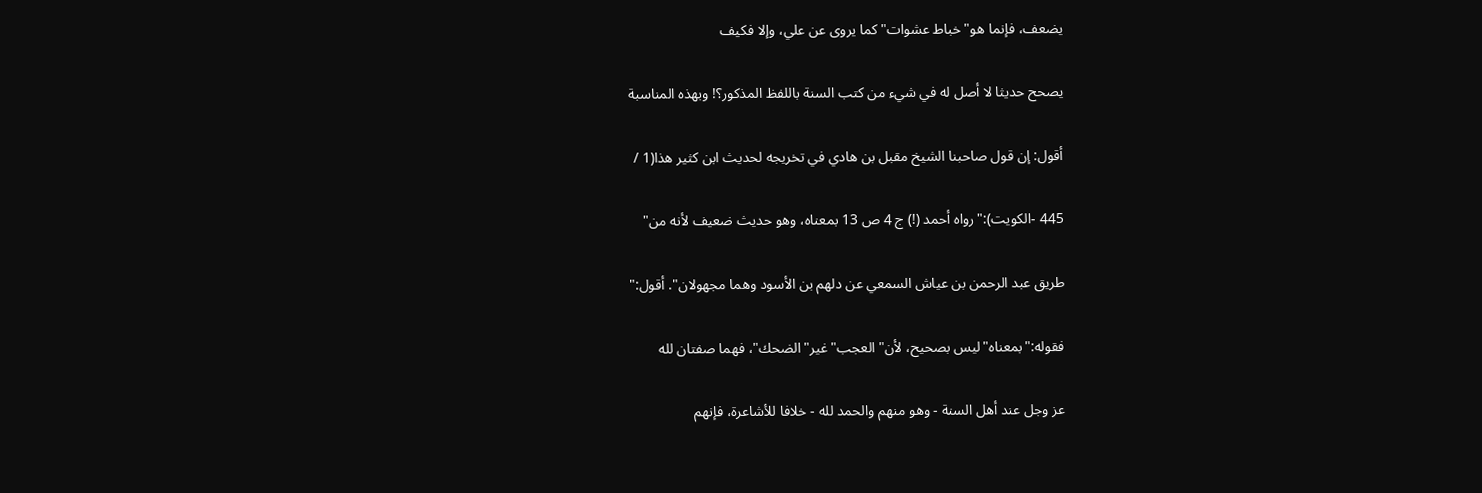يضعف، فإنما هو"خباط عشوات"كما يروى عن علي، وإلا فكيف

يصحح حديثا لا أصل له في شيء من كتب السنة باللفظ المذكور؟! وبهذه المناسبة

أقول: إن قول صاحبنا الشيخ مقبل بن هادي في تخريجه لحديث ابن كثير هذا(1 /

445 -الكويت):"رواه أحمد (!) ج 4 ص 13 بمعناه، وهو حديث ضعيف لأنه من"

طريق عبد الرحمن بن عياش السمعي عن دلهم بن الأسود وهما مجهولان". أقول:"

فقوله:"بمعناه"ليس بصحيح، لأن"العجب"غير"الضحك"، فهما صفتان لله

عز وجل عند أهل السنة - وهو منهم والحمد لله - خلافا للأشاعرة، فإنهم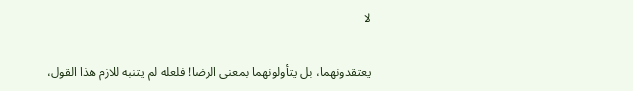لا

يعتقدونهما، بل يتأولونهما بمعنى الرضا! فلعله لم يتنبه للازم هذا القول،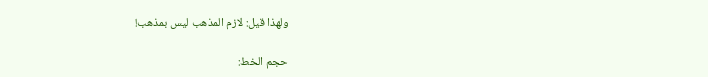ولهذا قيل: لازم المذهب ليس بمذهب!

حجم الخط: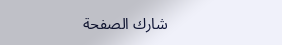شارك الصفحة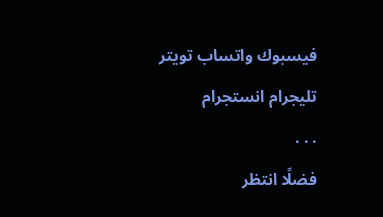فيسبوك واتساب تويتر تليجرام انستجرام
. . .
فضلًا انتظر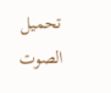تحميل الصوت